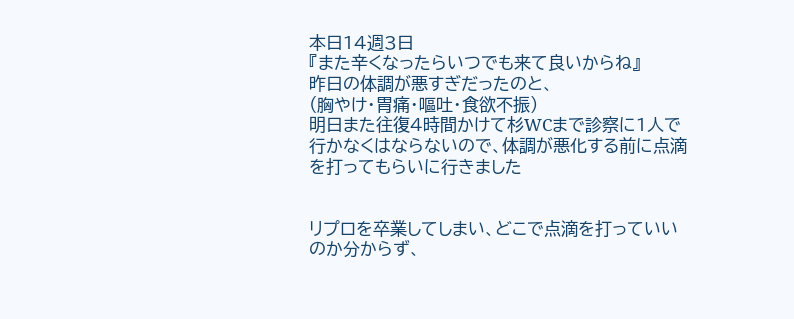本日14週3日
『また辛くなったらいつでも来て良いからね』
昨日の体調が悪すぎだったのと、
(胸やけ・胃痛・嘔吐・食欲不振)
明日また往復4時間かけて杉WCまで診察に1人で行かなくはならないので、体調が悪化する前に点滴を打ってもらいに行きました


リプロを卒業してしまい、どこで点滴を打っていいのか分からず、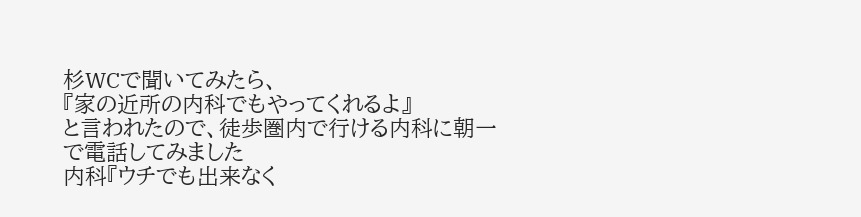杉WCで聞いてみたら、
『家の近所の内科でもやってくれるよ』
と言われたので、徒歩圏内で行ける内科に朝一で電話してみました
内科『ウチでも出来なく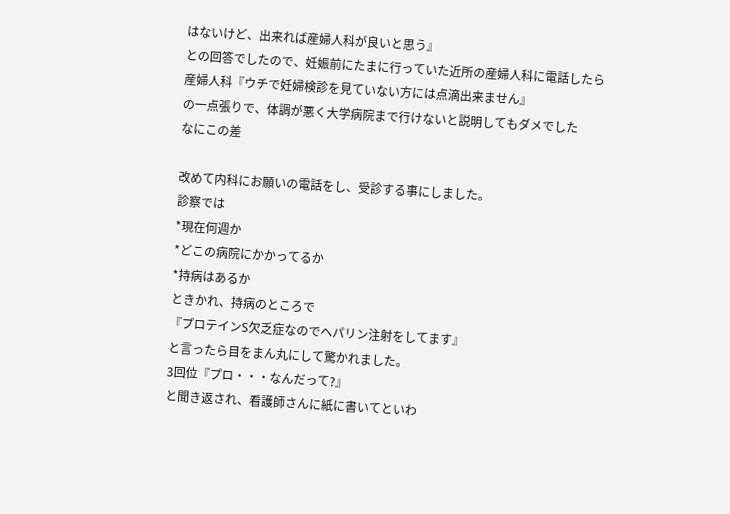はないけど、出来れば産婦人科が良いと思う』
との回答でしたので、妊娠前にたまに行っていた近所の産婦人科に電話したら
産婦人科『ウチで妊婦検診を見ていない方には点滴出来ません』
の一点張りで、体調が悪く大学病院まで行けないと説明してもダメでした
なにこの差

改めて内科にお願いの電話をし、受診する事にしました。
診察では
*現在何週か
*どこの病院にかかってるか
*持病はあるか
ときかれ、持病のところで
『プロテインS欠乏症なのでヘパリン注射をしてます』
と言ったら目をまん丸にして驚かれました。
3回位『プロ・・・なんだって?』
と聞き返され、看護師さんに紙に書いてといわ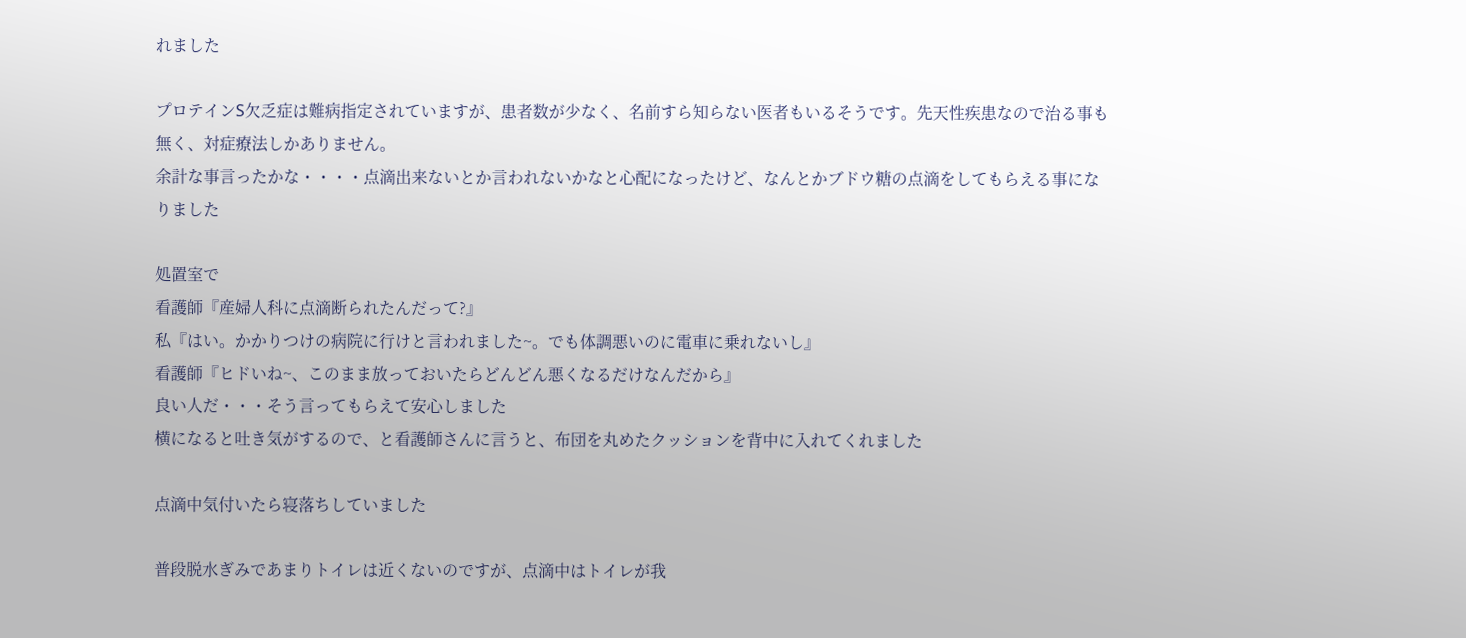れました

プロテインS欠乏症は難病指定されていますが、患者数が少なく、名前すら知らない医者もいるそうです。先天性疾患なので治る事も無く、対症療法しかありません。
余計な事言ったかな・・・・点滴出来ないとか言われないかなと心配になったけど、なんとかブドウ糖の点滴をしてもらえる事になりました

処置室で
看護師『産婦人科に点滴断られたんだって?』
私『はい。かかりつけの病院に行けと言われました~。でも体調悪いのに電車に乗れないし』
看護師『ヒドいね~、このまま放っておいたらどんどん悪くなるだけなんだから』
良い人だ・・・そう言ってもらえて安心しました
横になると吐き気がするので、と看護師さんに言うと、布団を丸めたクッションを背中に入れてくれました

点滴中気付いたら寝落ちしていました

普段脱水ぎみであまりトイレは近くないのですが、点滴中はトイレが我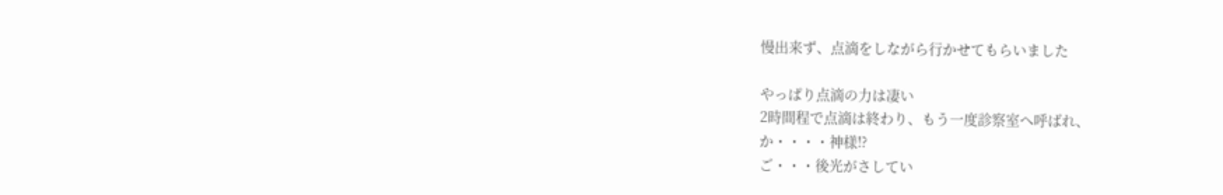慢出来ず、点滴をしながら行かせてもらいました

やっぱり点滴の力は凄い
2時間程で点滴は終わり、もう一度診察室へ呼ばれ、
か・・・・神様!?
ご・・・後光がさしてい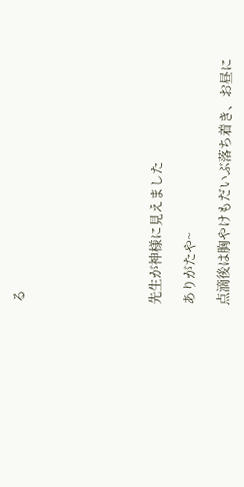る







先生が神様に見えました

ありがたや~

点滴後は胸やけもだいぶ落ち着き、お昼に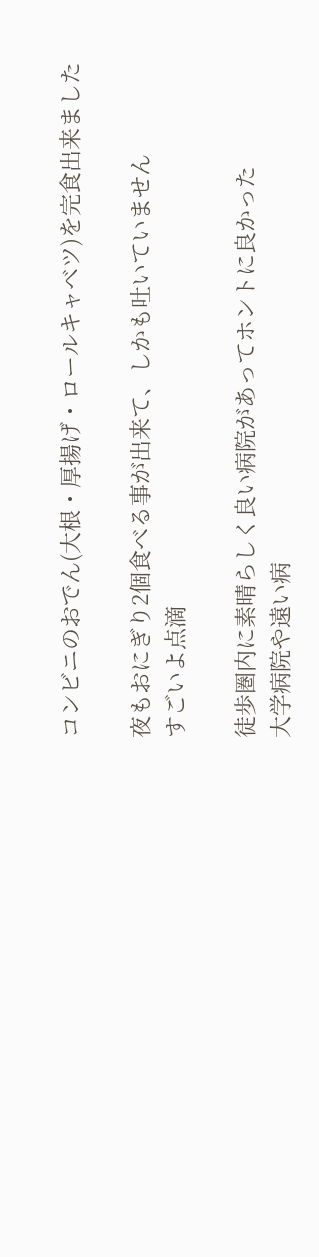コンビニのおでん(大根・厚揚げ・ロールキャベツ)を完食出来ました

夜もおにぎり2個食べる事が出来て、しかも吐いていません
すごいよ点滴

徒歩圏内に素晴らしく良い病院があってホントに良かった
大学病院や遠い病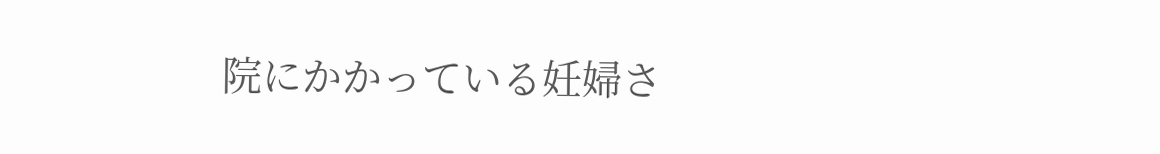院にかかっている妊婦さ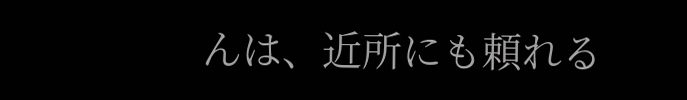んは、近所にも頼れる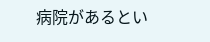病院があるとい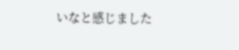いなと感じました